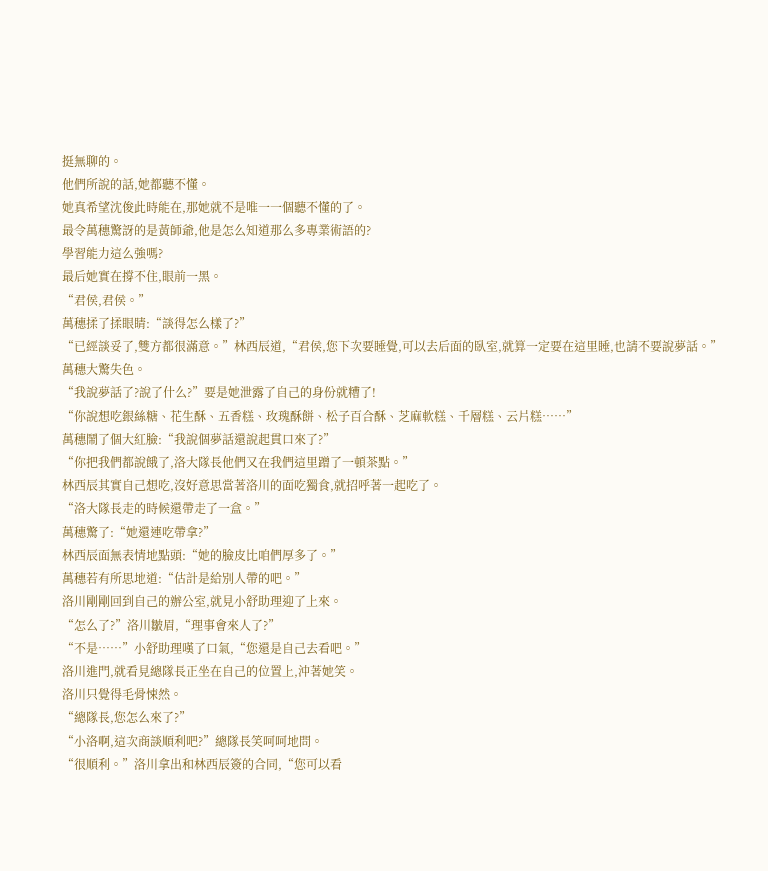挺無聊的。
他們所說的話,她都聽不懂。
她真希望沈俊此時能在,那她就不是唯一一個聽不懂的了。
最令萬穗驚訝的是黃師爺,他是怎么知道那么多專業術語的?
學習能力這么強嗎?
最后她實在撐不住,眼前一黑。
“君侯,君侯。”
萬穗揉了揉眼睛:“談得怎么樣了?”
“已經談妥了,雙方都很滿意。”林西辰道,“君侯,您下次要睡覺,可以去后面的臥室,就算一定要在這里睡,也請不要說夢話。”
萬穗大驚失色。
“我說夢話了?說了什么?”要是她泄露了自己的身份就糟了!
“你說想吃銀絲糖、花生酥、五香糕、玫瑰酥餅、松子百合酥、芝麻軟糕、千層糕、云片糕……”
萬穗鬧了個大紅臉:“我說個夢話還說起貫口來了?”
“你把我們都說餓了,洛大隊長他們又在我們這里蹭了一頓茶點。”
林西辰其實自己想吃,沒好意思當著洛川的面吃獨食,就招呼著一起吃了。
“洛大隊長走的時候還帶走了一盒。”
萬穗驚了:“她還連吃帶拿?”
林西辰面無表情地點頭:“她的臉皮比咱們厚多了。”
萬穗若有所思地道:“估計是給別人帶的吧。”
洛川剛剛回到自己的辦公室,就見小舒助理迎了上來。
“怎么了?”洛川皺眉,“理事會來人了?”
“不是……”小舒助理嘆了口氣,“您還是自己去看吧。”
洛川進門,就看見總隊長正坐在自己的位置上,沖著她笑。
洛川只覺得毛骨悚然。
“總隊長,您怎么來了?”
“小洛啊,這次商談順利吧?”總隊長笑呵呵地問。
“很順利。”洛川拿出和林西辰簽的合同,“您可以看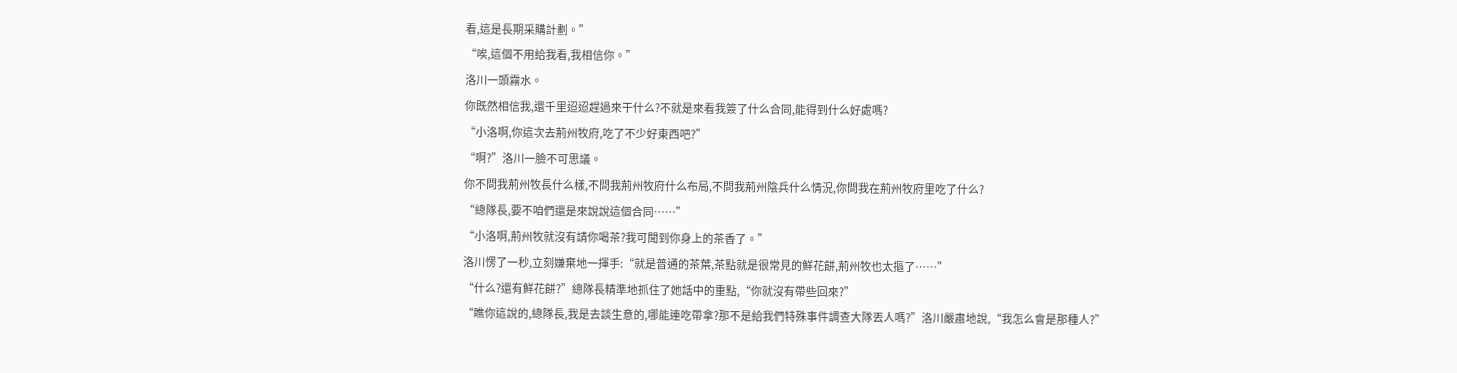看,這是長期采購計劃。”
“唉,這個不用給我看,我相信你。”
洛川一頭霧水。
你既然相信我,還千里迢迢趕過來干什么?不就是來看我簽了什么合同,能得到什么好處嗎?
“小洛啊,你這次去荊州牧府,吃了不少好東西吧?”
“啊?”洛川一臉不可思議。
你不問我荊州牧長什么樣,不問我荊州牧府什么布局,不問我荊州陰兵什么情況,你問我在荊州牧府里吃了什么?
“總隊長,要不咱們還是來說說這個合同……”
“小洛啊,荊州牧就沒有請你喝茶?我可聞到你身上的茶香了。”
洛川愣了一秒,立刻嫌棄地一揮手:“就是普通的茶葉,茶點就是很常見的鮮花餅,荊州牧也太摳了……”
“什么?還有鮮花餅?”總隊長精準地抓住了她話中的重點,“你就沒有帶些回來?”
“瞧你這說的,總隊長,我是去談生意的,哪能連吃帶拿?那不是給我們特殊事件調查大隊丟人嗎?”洛川嚴肅地說,“我怎么會是那種人?”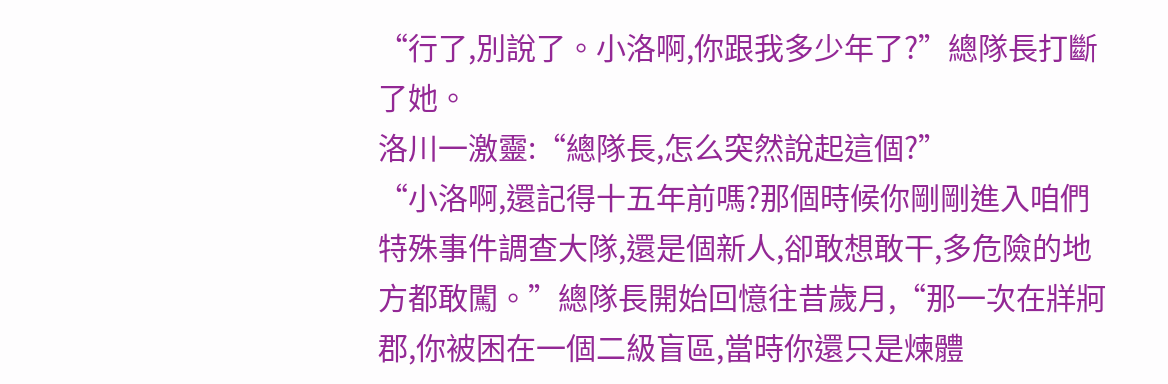“行了,別說了。小洛啊,你跟我多少年了?”總隊長打斷了她。
洛川一激靈:“總隊長,怎么突然說起這個?”
“小洛啊,還記得十五年前嗎?那個時候你剛剛進入咱們特殊事件調查大隊,還是個新人,卻敢想敢干,多危險的地方都敢闖。”總隊長開始回憶往昔歲月,“那一次在牂牁郡,你被困在一個二級盲區,當時你還只是煉體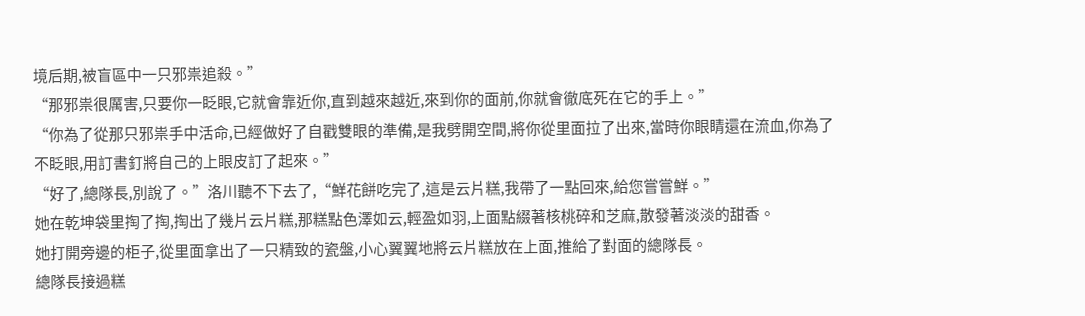境后期,被盲區中一只邪祟追殺。”
“那邪祟很厲害,只要你一眨眼,它就會靠近你,直到越來越近,來到你的面前,你就會徹底死在它的手上。”
“你為了從那只邪祟手中活命,已經做好了自戳雙眼的準備,是我劈開空間,將你從里面拉了出來,當時你眼睛還在流血,你為了不眨眼,用訂書釘將自己的上眼皮訂了起來。”
“好了,總隊長,別說了。”洛川聽不下去了,“鮮花餅吃完了,這是云片糕,我帶了一點回來,給您嘗嘗鮮。”
她在乾坤袋里掏了掏,掏出了幾片云片糕,那糕點色澤如云,輕盈如羽,上面點綴著核桃碎和芝麻,散發著淡淡的甜香。
她打開旁邊的柜子,從里面拿出了一只精致的瓷盤,小心翼翼地將云片糕放在上面,推給了對面的總隊長。
總隊長接過糕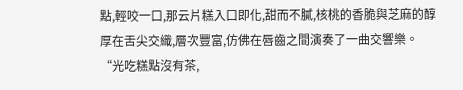點,輕咬一口,那云片糕入口即化,甜而不膩,核桃的香脆與芝麻的醇厚在舌尖交織,層次豐富,仿佛在唇齒之間演奏了一曲交響樂。
“光吃糕點沒有茶,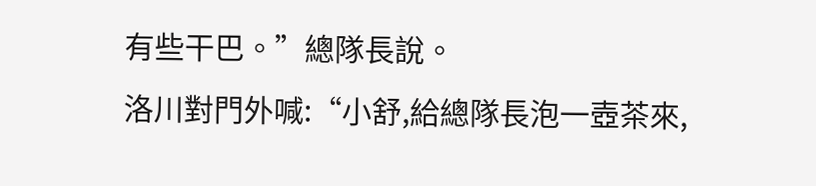有些干巴。”總隊長說。
洛川對門外喊:“小舒,給總隊長泡一壺茶來,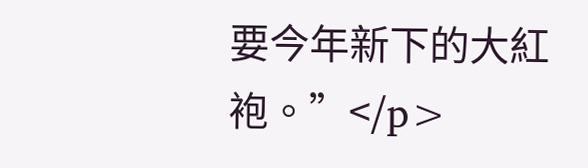要今年新下的大紅袍。”</p>